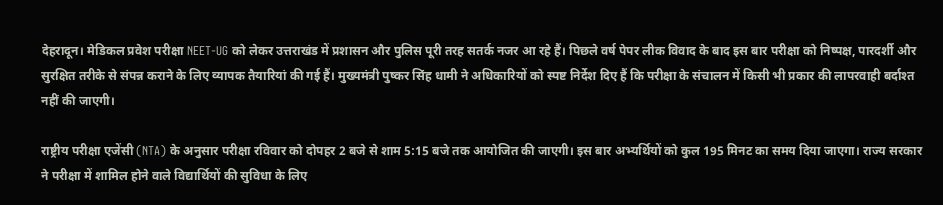देहरादून। मेडिकल प्रवेश परीक्षा NEET-UG को लेकर उत्तराखंड में प्रशासन और पुलिस पूरी तरह सतर्क नजर आ रहे हैं। पिछले वर्ष पेपर लीक विवाद के बाद इस बार परीक्षा को निष्पक्ष, पारदर्शी और सुरक्षित तरीके से संपन्न कराने के लिए व्यापक तैयारियां की गई हैं। मुख्यमंत्री पुष्कर सिंह धामी ने अधिकारियों को स्पष्ट निर्देश दिए हैं कि परीक्षा के संचालन में किसी भी प्रकार की लापरवाही बर्दाश्त नहीं की जाएगी।

राष्ट्रीय परीक्षा एजेंसी (NTA) के अनुसार परीक्षा रविवार को दोपहर 2 बजे से शाम 5:15 बजे तक आयोजित की जाएगी। इस बार अभ्यर्थियों को कुल 195 मिनट का समय दिया जाएगा। राज्य सरकार ने परीक्षा में शामिल होने वाले विद्यार्थियों की सुविधा के लिए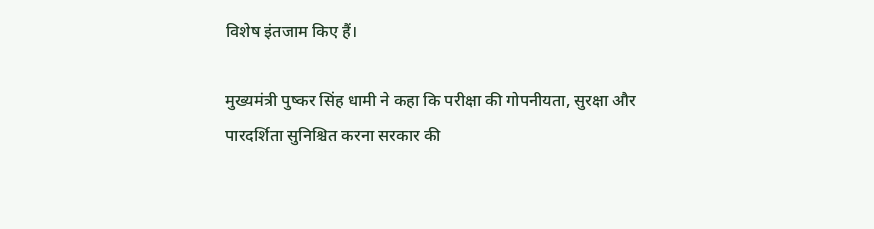विशेष इंतजाम किए हैं।

मुख्यमंत्री पुष्कर सिंह धामी ने कहा कि परीक्षा की गोपनीयता, सुरक्षा और पारदर्शिता सुनिश्चित करना सरकार की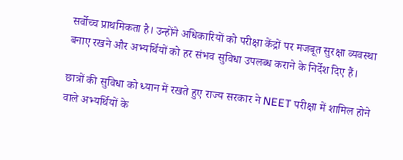सर्वोच्च प्राथमिकता है। उन्होंने अधिकारियों को परीक्षा केंद्रों पर मजबूत सुरक्षा व्यवस्था बनाए रखने और अभ्यर्थियों को हर संभव सुविधा उपलब्ध कराने के निर्देश दिए हैं।

छात्रों की सुविधा को ध्यान में रखते हुए राज्य सरकार ने NEET परीक्षा में शामिल होने वाले अभ्यर्थियों के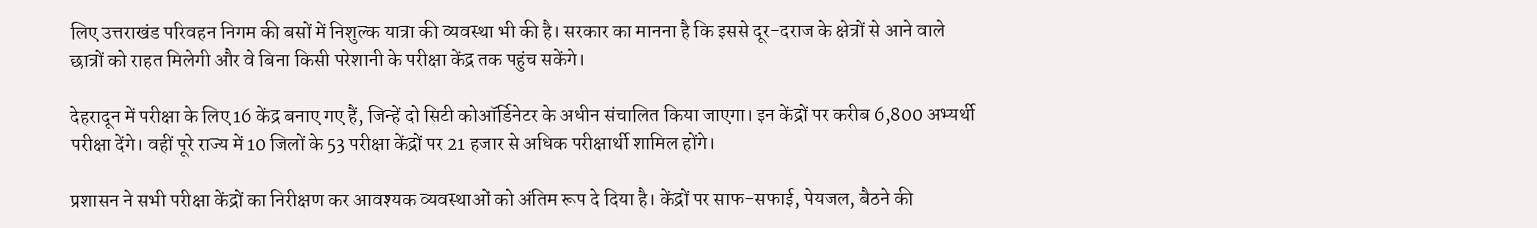लिए उत्तराखंड परिवहन निगम की बसों में निशुल्क यात्रा की व्यवस्था भी की है। सरकार का मानना है कि इससे दूर-दराज के क्षेत्रों से आने वाले छात्रों को राहत मिलेगी और वे बिना किसी परेशानी के परीक्षा केंद्र तक पहुंच सकेंगे।

देहरादून में परीक्षा के लिए 16 केंद्र बनाए गए हैं, जिन्हें दो सिटी कोऑर्डिनेटर के अधीन संचालित किया जाएगा। इन केंद्रों पर करीब 6,800 अभ्यर्थी परीक्षा देंगे। वहीं पूरे राज्य में 10 जिलों के 53 परीक्षा केंद्रों पर 21 हजार से अधिक परीक्षार्थी शामिल होंगे।

प्रशासन ने सभी परीक्षा केंद्रों का निरीक्षण कर आवश्यक व्यवस्थाओं को अंतिम रूप दे दिया है। केंद्रों पर साफ-सफाई, पेयजल, बैठने की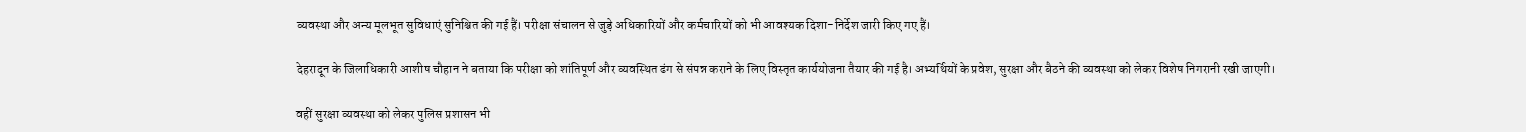व्यवस्था और अन्य मूलभूत सुविधाएं सुनिश्चित की गई हैं। परीक्षा संचालन से जुड़े अधिकारियों और कर्मचारियों को भी आवश्यक दिशा-निर्देश जारी किए गए हैं।

देहरादून के जिलाधिकारी आशीष चौहान ने बताया कि परीक्षा को शांतिपूर्ण और व्यवस्थित ढंग से संपन्न कराने के लिए विस्तृत कार्ययोजना तैयार की गई है। अभ्यर्थियों के प्रवेश, सुरक्षा और बैठने की व्यवस्था को लेकर विशेष निगरानी रखी जाएगी।

वहीं सुरक्षा व्यवस्था को लेकर पुलिस प्रशासन भी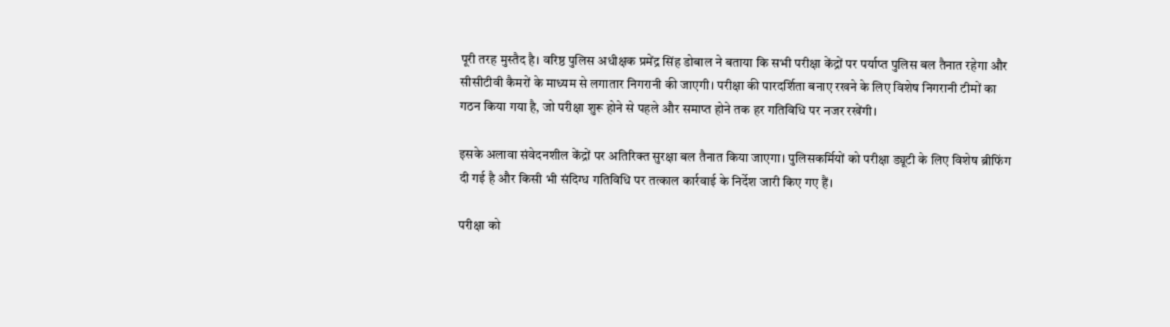पूरी तरह मुस्तैद है। वरिष्ठ पुलिस अधीक्षक प्रमेंद्र सिंह डोबाल ने बताया कि सभी परीक्षा केंद्रों पर पर्याप्त पुलिस बल तैनात रहेगा और सीसीटीवी कैमरों के माध्यम से लगातार निगरानी की जाएगी। परीक्षा की पारदर्शिता बनाए रखने के लिए विशेष निगरानी टीमों का गठन किया गया है, जो परीक्षा शुरू होने से पहले और समाप्त होने तक हर गतिविधि पर नजर रखेंगी।

इसके अलावा संवेदनशील केंद्रों पर अतिरिक्त सुरक्षा बल तैनात किया जाएगा। पुलिसकर्मियों को परीक्षा ड्यूटी के लिए विशेष ब्रीफिंग दी गई है और किसी भी संदिग्ध गतिविधि पर तत्काल कार्रवाई के निर्देश जारी किए गए हैं।

परीक्षा को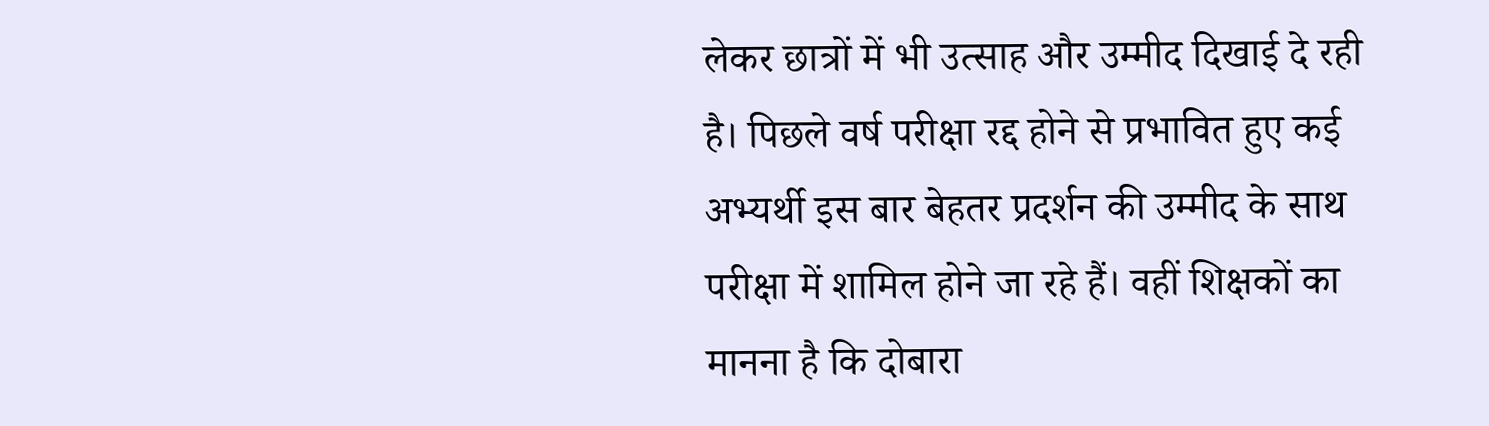लेकर छात्रों में भी उत्साह और उम्मीद दिखाई दे रही है। पिछले वर्ष परीक्षा रद्द होने से प्रभावित हुए कई अभ्यर्थी इस बार बेहतर प्रदर्शन की उम्मीद के साथ परीक्षा में शामिल होने जा रहे हैं। वहीं शिक्षकों का मानना है कि दोबारा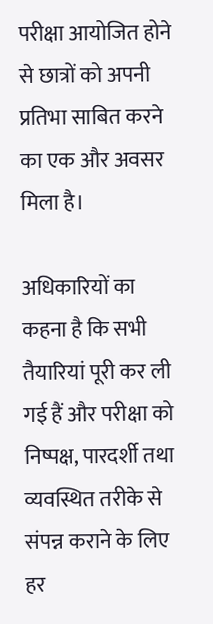परीक्षा आयोजित होने से छात्रों को अपनी प्रतिभा साबित करने का एक और अवसर मिला है।

अधिकारियों का कहना है कि सभी तैयारियां पूरी कर ली गई हैं और परीक्षा को निष्पक्ष, पारदर्शी तथा व्यवस्थित तरीके से संपन्न कराने के लिए हर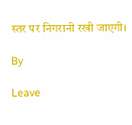स्तर पर निगरानी रखी जाएगी।

By

Leave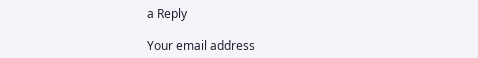a Reply

Your email address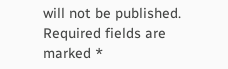will not be published. Required fields are marked *